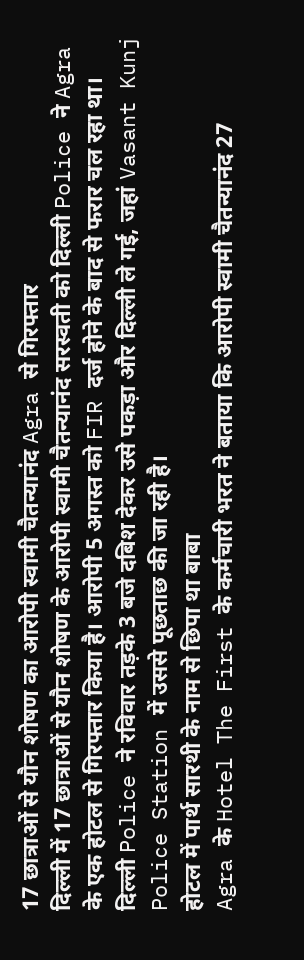17 छात्राओं से यौन शोषण का आरोपी स्वामी चैतन्यानंद Agra से गिरफ्तार
दिल्ली में 17 छात्राओं से यौन शोषण के आरोपी स्वामी चैतन्यानंद सरस्वती को दिल्ली Police ने Agra के एक होटल से गिरफ्तार किया है। आरोपी 5 अगस्त को FIR दर्ज होने के बाद से फरार चल रहा था। दिल्ली Police ने रविवार तड़के 3 बजे दबिश देकर उसे पकड़ा और दिल्ली ले गई, जहां Vasant Kunj Police Station में उससे पूछताछ की जा रही है।
होटल में पार्थ सारथी के नाम से छिपा था बाबा
Agra के Hotel The First के कर्मचारी भरत ने बताया कि आरोपी स्वामी चैतन्यानंद 27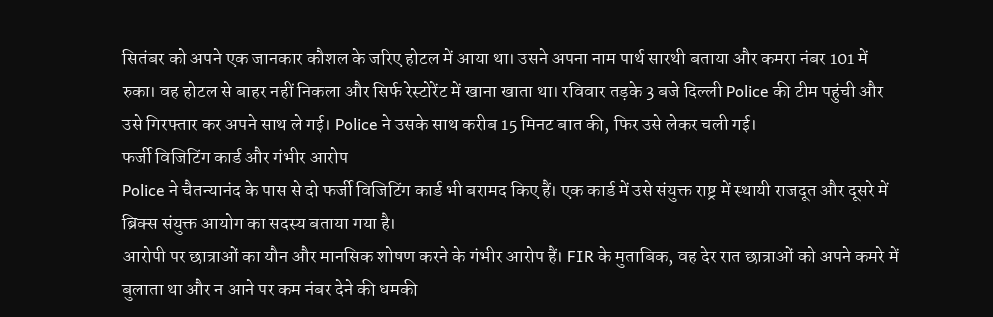सितंबर को अपने एक जानकार कौशल के जरिए होटल में आया था। उसने अपना नाम पार्थ सारथी बताया और कमरा नंबर 101 में रुका। वह होटल से बाहर नहीं निकला और सिर्फ रेस्टोरेंट में खाना खाता था। रविवार तड़के 3 बजे दिल्ली Police की टीम पहुंची और उसे गिरफ्तार कर अपने साथ ले गई। Police ने उसके साथ करीब 15 मिनट बात की, फिर उसे लेकर चली गई।
फर्जी विजिटिंग कार्ड और गंभीर आरोप
Police ने चैतन्यानंद के पास से दो फर्जी विजिटिंग कार्ड भी बरामद किए हैं। एक कार्ड में उसे संयुक्त राष्ट्र में स्थायी राजदूत और दूसरे में ब्रिक्स संयुक्त आयोग का सदस्य बताया गया है।
आरोपी पर छात्राओं का यौन और मानसिक शोषण करने के गंभीर आरोप हैं। FIR के मुताबिक, वह देर रात छात्राओं को अपने कमरे में बुलाता था और न आने पर कम नंबर देने की धमकी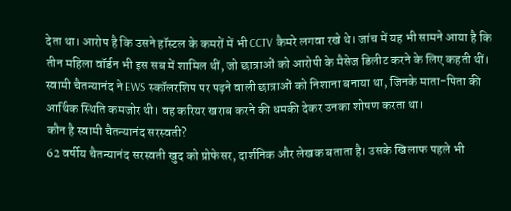देता था। आरोप है कि उसने हॉस्टल के कमरों में भी CCTV कैमरे लगवा रखे थे। जांच में यह भी सामने आया है कि तीन महिला वॉर्डन भी इस सब में शामिल थीं, जो छात्राओं को आरोपी के मैसेज डिलीट करने के लिए कहती थीं।
स्वामी चैतन्यानंद ने EWS स्कॉलरशिप पर पढ़ने वाली छात्राओं को निशाना बनाया था, जिनके माता-पिता की आर्थिक स्थिति कमजोर थी। वह करियर खराब करने की धमकी देकर उनका शोषण करता था।
कौन है स्वामी चैतन्यानंद सरस्वती?
62 वर्षीय चैतन्यानंद सरस्वती खुद को प्रोफेसर, दार्शनिक और लेखक बताता है। उसके खिलाफ पहले भी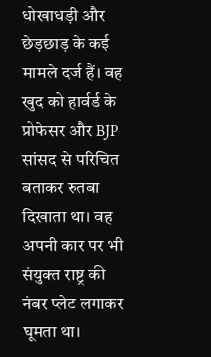धोखाधड़ी और छेड़छाड़ के कई मामले दर्ज हैं। वह खुद को हार्वर्ड के प्रोफेसर और BJP सांसद से परिचित बताकर रुतबा दिखाता था। वह अपनी कार पर भी संयुक्त राष्ट्र की नंबर प्लेट लगाकर घूमता था।